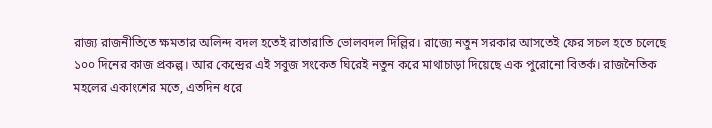রাজ্য রাজনীতিতে ক্ষমতার অলিন্দ বদল হতেই রাতারাতি ভোলবদল দিল্লির। রাজ্যে নতুন সরকার আসতেই ফের সচল হতে চলেছে ১০০ দিনের কাজ প্রকল্প। আর কেন্দ্রের এই সবুজ সংকেত ঘিরেই নতুন করে মাথাচাড়া দিয়েছে এক পুরোনো বিতর্ক। রাজনৈতিক মহলের একাংশের মতে, এতদিন ধরে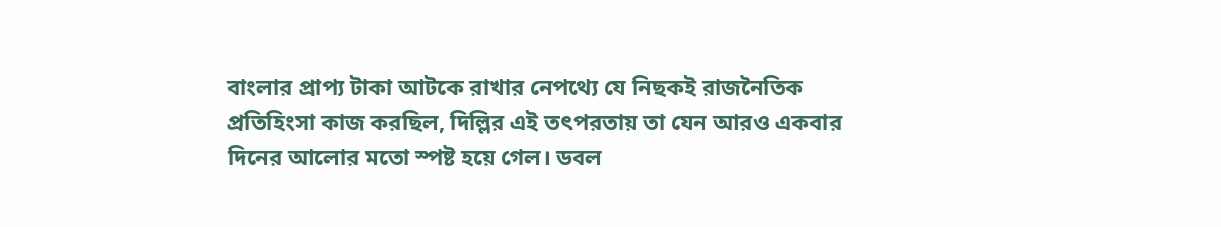বাংলার প্রাপ্য টাকা আটকে রাখার নেপথ্যে যে নিছকই রাজনৈতিক প্রতিহিংসা কাজ করছিল, দিল্লির এই তৎপরতায় তা যেন আরও একবার দিনের আলোর মতো স্পষ্ট হয়ে গেল। ডবল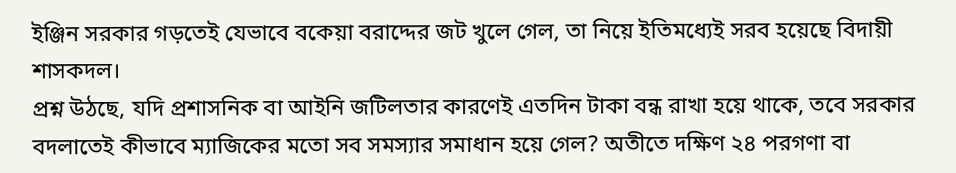ইঞ্জিন সরকার গড়তেই যেভাবে বকেয়া বরাদ্দের জট খুলে গেল, তা নিয়ে ইতিমধ্যেই সরব হয়েছে বিদায়ী শাসকদল।
প্রশ্ন উঠছে, যদি প্রশাসনিক বা আইনি জটিলতার কারণেই এতদিন টাকা বন্ধ রাখা হয়ে থাকে, তবে সরকার বদলাতেই কীভাবে ম্যাজিকের মতো সব সমস্যার সমাধান হয়ে গেল? অতীতে দক্ষিণ ২৪ পরগণা বা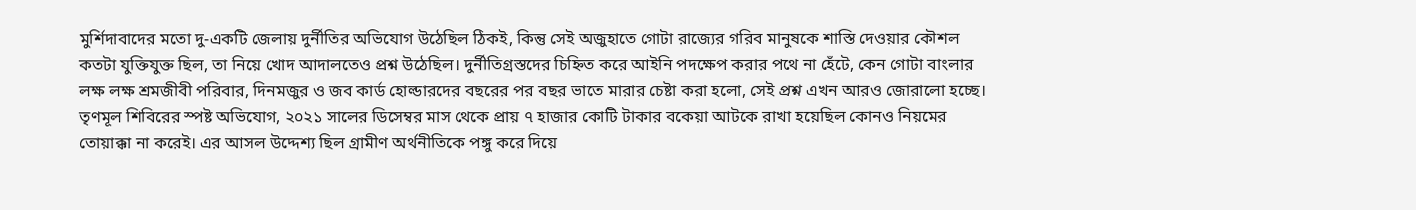মুর্শিদাবাদের মতো দু-একটি জেলায় দুর্নীতির অভিযোগ উঠেছিল ঠিকই, কিন্তু সেই অজুহাতে গোটা রাজ্যের গরিব মানুষকে শাস্তি দেওয়ার কৌশল কতটা যুক্তিযুক্ত ছিল, তা নিয়ে খোদ আদালতেও প্রশ্ন উঠেছিল। দুর্নীতিগ্রস্তদের চিহ্নিত করে আইনি পদক্ষেপ করার পথে না হেঁটে, কেন গোটা বাংলার লক্ষ লক্ষ শ্রমজীবী পরিবার, দিনমজুর ও জব কার্ড হোল্ডারদের বছরের পর বছর ভাতে মারার চেষ্টা করা হলো, সেই প্রশ্ন এখন আরও জোরালো হচ্ছে।
তৃণমূল শিবিরের স্পষ্ট অভিযোগ, ২০২১ সালের ডিসেম্বর মাস থেকে প্রায় ৭ হাজার কোটি টাকার বকেয়া আটকে রাখা হয়েছিল কোনও নিয়মের তোয়াক্কা না করেই। এর আসল উদ্দেশ্য ছিল গ্রামীণ অর্থনীতিকে পঙ্গু করে দিয়ে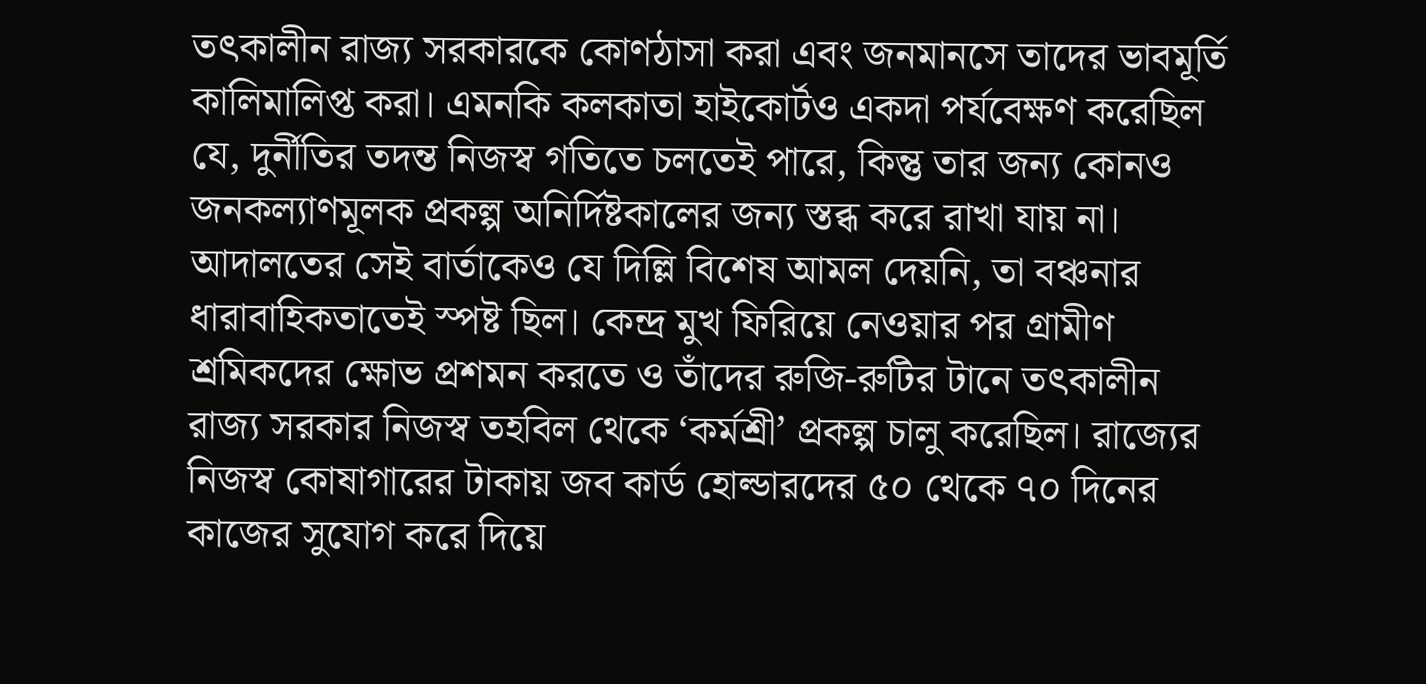তৎকালীন রাজ্য সরকারকে কোণঠাসা করা এবং জনমানসে তাদের ভাবমূর্তি কালিমালিপ্ত করা। এমনকি কলকাতা হাইকোর্টও একদা পর্যবেক্ষণ করেছিল যে, দুর্নীতির তদন্ত নিজস্ব গতিতে চলতেই পারে, কিন্তু তার জন্য কোনও জনকল্যাণমূলক প্রকল্প অনির্দিষ্টকালের জন্য স্তব্ধ করে রাখা যায় না। আদালতের সেই বার্তাকেও যে দিল্লি বিশেষ আমল দেয়নি, তা বঞ্চনার ধারাবাহিকতাতেই স্পষ্ট ছিল। কেন্দ্র মুখ ফিরিয়ে নেওয়ার পর গ্রামীণ শ্রমিকদের ক্ষোভ প্রশমন করতে ও তাঁদের রুজি-রুটির টানে তৎকালীন রাজ্য সরকার নিজস্ব তহবিল থেকে ‘কর্মশ্রী’ প্রকল্প চালু করেছিল। রাজ্যের নিজস্ব কোষাগারের টাকায় জব কার্ড হোল্ডারদের ৫০ থেকে ৭০ দিনের কাজের সুযোগ করে দিয়ে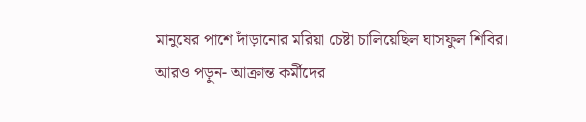মানুষের পাশে দাঁড়ানোর মরিয়া চেষ্টা চালিয়েছিল ঘাসফুল শিবির।
আরও পড়ুন- আক্রান্ত কর্মীদের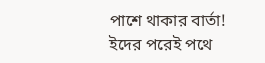পাশে থাকার বার্তা! ইদের পরেই পথে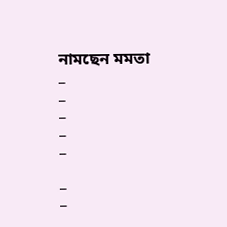নামছেন মমতা
_
_
_
_
_

_
_